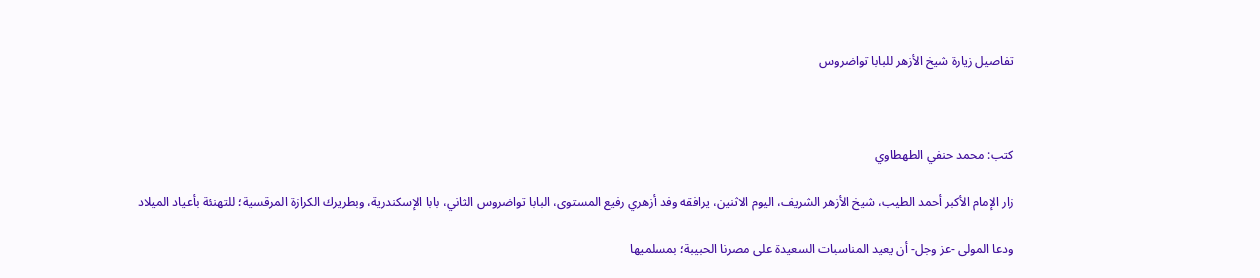تفاصيل زيارة شيخ الأزهر للبابا تواضروس



كتب: محمد حنفي الطهطاوي

زار الإمام الأكبر أحمد الطيب، شيخ الأزهر الشريف، اليوم الاثنين، يرافقه وفد أزهري رفيع المستوى، البابا تواضروس الثاني، بابا الإسكندرية، وبطريرك الكرازة المرقسية؛ للتهنئة بأعياد الميلاد

ودعا المولى -عز وجل- أن يعيد المناسبات السعيدة على مصرنا الحبيبة؛ بمسلميها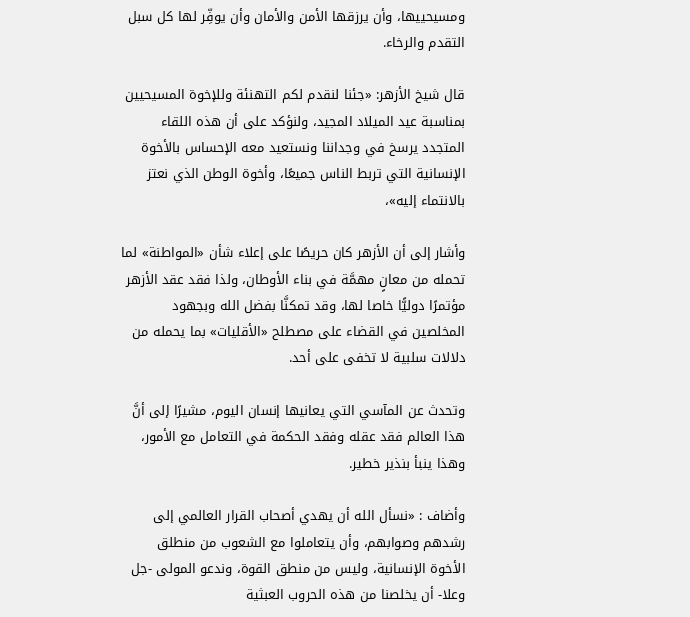ومسيحييها، وأن يرزقها الأمن والأمان وأن يوفِّر لها كل سبل التقدم والرخاء.

قال شيخ الأزهر: «جئنا لنقدم لكم التهنئة وللإخوة المسيحيين بمناسبة عيد الميلاد المجيد، ولنؤكد على أن هذه اللقاء المتجدد يرسخ في وجداننا ونستعيد معه الإحساس بالأخوة الإنسانية التي تربط الناس جميعًا، وأخوة الوطن الذي نعتز بالانتماء إليه»،

وأشار إلى أن الأزهر كان حريصًا على إعلاء شأن «المواطنة» لما تحمله من معانٍ مهمَّة في بناء الأوطان، ولذا فقد عقد الأزهر مؤتمرًا دوليًّا خاصا لها، وقد تمكنَّا بفضل الله وبجهود المخلصين في القضاء على مصطلح «الأقليات» بما يحمله من دلالات سلبية لا تخفى على أحد.

وتحدث عن المآسي التي يعانيها إنسان اليوم، مشيرًا إلى أنَّ هذا العالم فقد عقله وفقد الحكمة في التعامل مع الأمور، وهذا ينبأ بنذير خطير.

وأضاف : «نسأل الله أن يهدي أصحاب القرار العالمي إلى رشدهم وصوابهم، وأن يتعاملوا مع الشعوب من منطلق الأخوة الإنسانية، وليس من منطق القوة، وندعو المولى -جل وعلا- أن يخلصنا من هذه الحروب العبثية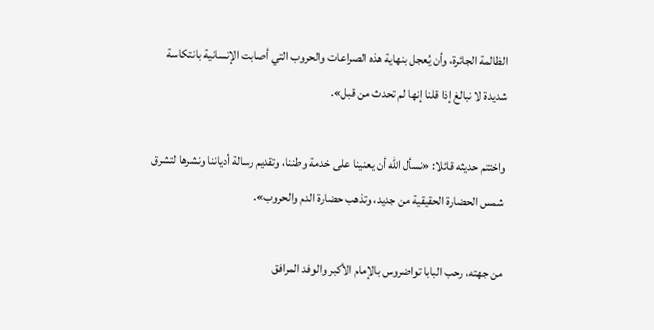الظالمة الجائرة، وأن يُعجل بنهاية هذه الصراعات والحروب التي أصابت الإنسانية بانتكاسة شديدة لا نبالغ إذا قلنا إنها لم تحدث من قبل».

واختتم حديثه قائلا: «نسأل الله أن يعنينا على خدمة وطننا، وتقديم رسالة أدياننا ونشرها لتشرق شمس الحضارة الحقيقية من جديد، وتذهب حضارة الدم والحروب».

من جهته، رحب البابا تواضروس بالإمام الأكبر والوفد المرافق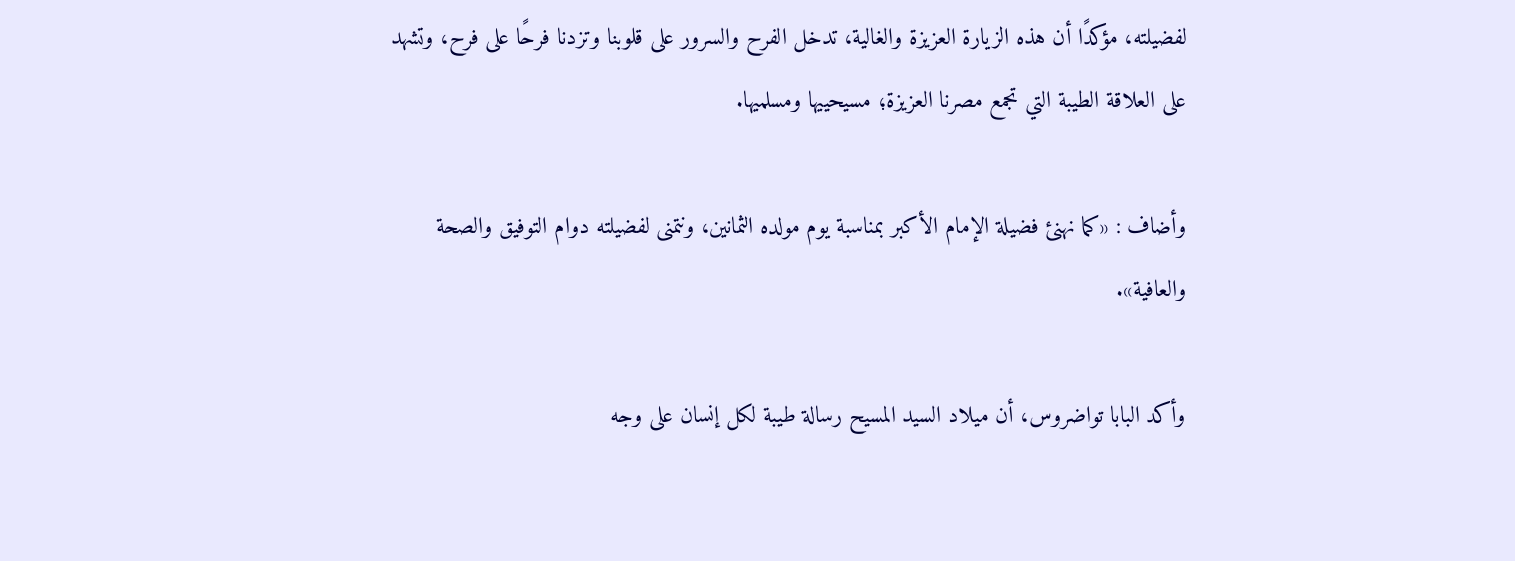لفضيلته، مؤكدًا أن هذه الزيارة العزيزة والغالية، تدخل الفرح والسرور على قلوبنا وتزدنا فرحًا على فرح، وتشهد على العلاقة الطيبة التي تجمع مصرنا العزيزة؛ مسيحييها ومسلميها.

وأضاف : «كما نهنئ فضيلة الإمام الأكبر بمناسبة يوم مولده الثمانين، ونتمنى لفضيلته دوام التوفيق والصحة والعافية».

وأكد البابا تواضروس، أن ميلاد السيد المسيح رسالة طيبة لكل إنسان على وجه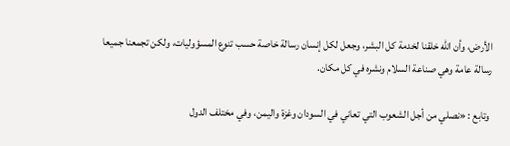الأرض، وأن الله خلقنا لخدمة كل البشر، وجعل لكل إنسان رسالة خاصة حسب تنوع المسؤوليات، ولكن تجمعنا جميعا رسالة عامة وهي صناعة السلام ونشره في كل مكان.

 وتابع : «نصلي من أجل الشعوب التي تعاني في السودان وغزة واليمن، وفي مختلف الدول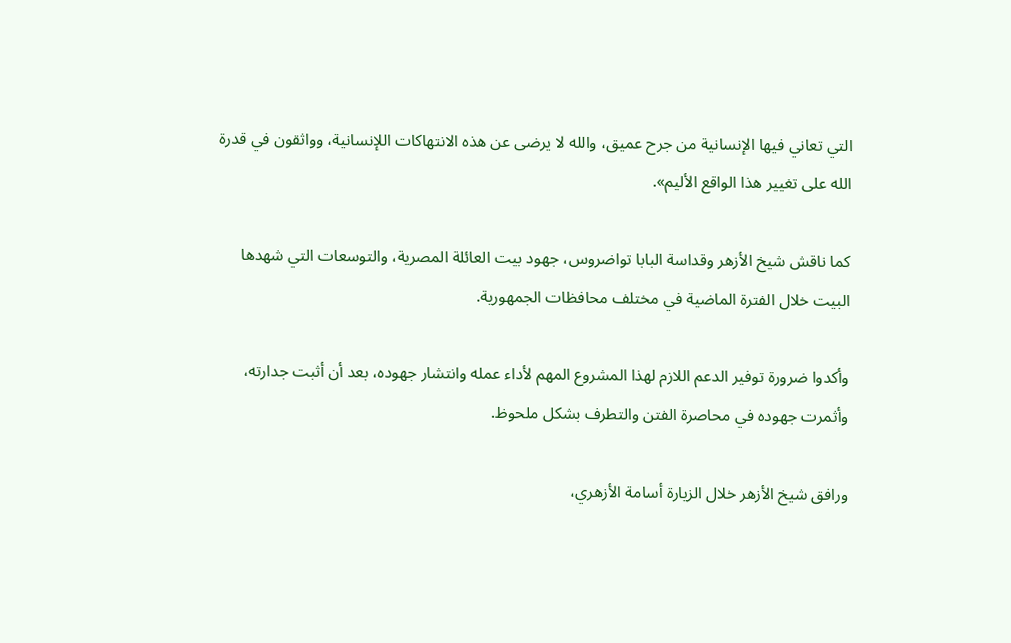التي تعاني فيها الإنسانية من جرح عميق، والله لا يرضى عن هذه الانتهاكات اللإنسانية، وواثقون في قدرة الله على تغيير هذا الواقع الأليم».

كما ناقش شيخ الأزهر وقداسة البابا تواضروس، جهود بيت العائلة المصرية، والتوسعات التي شهدها البيت خلال الفترة الماضية في مختلف محافظات الجمهورية.

وأكدوا ضرورة توفير الدعم اللازم لهذا المشروع المهم لأداء عمله وانتشار جهوده، بعد أن أثبت جدارته، وأثمرت جهوده في محاصرة الفتن والتطرف بشكل ملحوظ.

ورافق شيخ الأزهر خلال الزيارة أسامة الأزهري،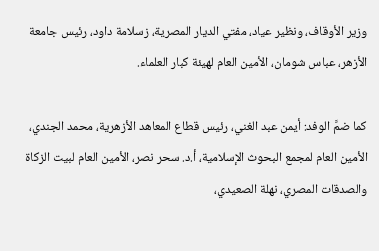وزير الأوقاف، ونظير عياد، مفتي الديار المصرية، زسلامة داود، رئيس جامعة الأزهر، عباس شومان، الأمين العام لهيئة كبار العلماء.

كما ضمَّ الوفد: أيمن عبد الغني، رئيس قطاع المعاهد الأزهرية، محمد الجندي، الأمين العام لمجمع البحوث الإسلامية، أ.د. سحر نصر، الأمين العام لبيت الزكاة والصدقات المصري، نهلة الصعيدي،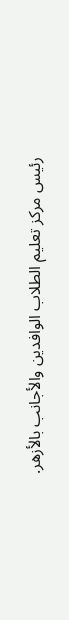رئيس مركز تعليم الطلاب الوافدين والأجانب بالأزهر.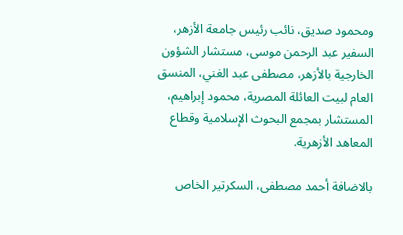ومحمود صديق، نائب رئيس جامعة الأزهر، السفير عبد الرحمن موسى، مستشار الشؤون الخارجية بالأزهر، مصطفى عبد الغني، المنسق العام لبيت العائلة المصرية، محمود إبراهيم، المستشار بمجمع البحوث الإسلامية وقطاع المعاهد الأزهرية.

بالاضافة أحمد مصطفى، السكرتير الخاص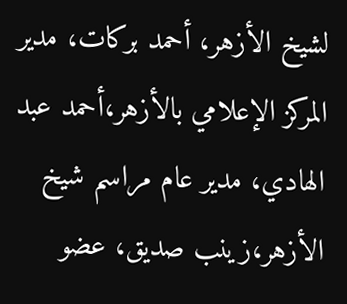لشيخ الأزهر، أحمد بركات، مدير المركز الإعلامي بالأزهر،أحمد عبد الهادي، مدير عام مراسم شيخ الأزهر،زينب صديق، عضو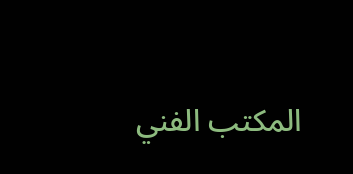المكتب الفني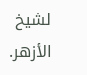لشيخ الأزهر.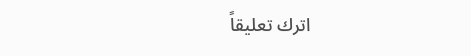اترك تعليقاً